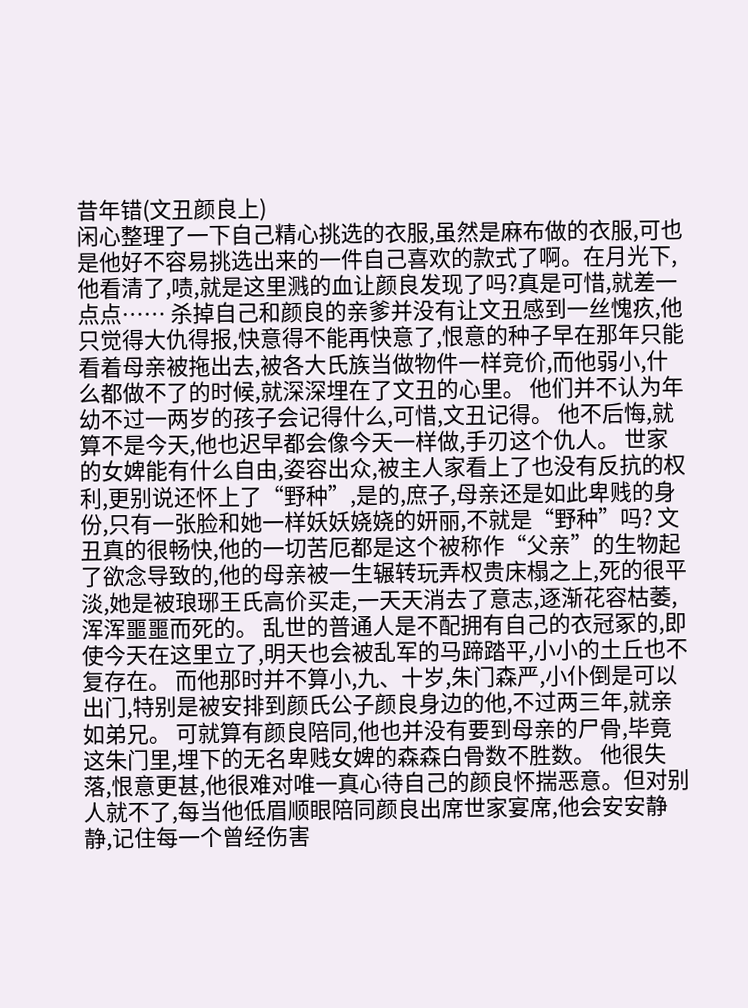昔年错(文丑颜良上)
闲心整理了一下自己精心挑选的衣服,虽然是麻布做的衣服,可也是他好不容易挑选出来的一件自己喜欢的款式了啊。在月光下,他看清了,啧,就是这里溅的血让颜良发现了吗?真是可惜,就差一点点…… 杀掉自己和颜良的亲爹并没有让文丑感到一丝愧疚,他只觉得大仇得报,快意得不能再快意了,恨意的种子早在那年只能看着母亲被拖出去,被各大氏族当做物件一样竞价,而他弱小,什么都做不了的时候,就深深埋在了文丑的心里。 他们并不认为年幼不过一两岁的孩子会记得什么,可惜,文丑记得。 他不后悔,就算不是今天,他也迟早都会像今天一样做,手刃这个仇人。 世家的女婢能有什么自由,姿容出众,被主人家看上了也没有反抗的权利,更别说还怀上了“野种”,是的,庶子,母亲还是如此卑贱的身份,只有一张脸和她一样妖妖娆娆的妍丽,不就是“野种”吗? 文丑真的很畅快,他的一切苦厄都是这个被称作“父亲”的生物起了欲念导致的,他的母亲被一生辗转玩弄权贵床榻之上,死的很平淡,她是被琅琊王氏高价买走,一天天消去了意志,逐渐花容枯萎,浑浑噩噩而死的。 乱世的普通人是不配拥有自己的衣冠冢的,即使今天在这里立了,明天也会被乱军的马蹄踏平,小小的土丘也不复存在。 而他那时并不算小,九、十岁,朱门森严,小仆倒是可以出门,特别是被安排到颜氏公子颜良身边的他,不过两三年,就亲如弟兄。 可就算有颜良陪同,他也并没有要到母亲的尸骨,毕竟这朱门里,埋下的无名卑贱女婢的森森白骨数不胜数。 他很失落,恨意更甚,他很难对唯一真心待自己的颜良怀揣恶意。但对别人就不了,每当他低眉顺眼陪同颜良出席世家宴席,他会安安静静,记住每一个曾经伤害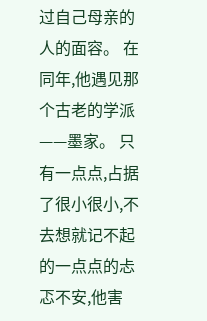过自己母亲的人的面容。 在同年,他遇见那个古老的学派——墨家。 只有一点点,占据了很小很小,不去想就记不起的一点点的忐忑不安,他害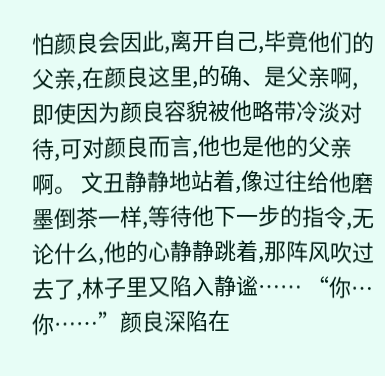怕颜良会因此,离开自己,毕竟他们的父亲,在颜良这里,的确、是父亲啊,即使因为颜良容貌被他略带冷淡对待,可对颜良而言,他也是他的父亲啊。 文丑静静地站着,像过往给他磨墨倒茶一样,等待他下一步的指令,无论什么,他的心静静跳着,那阵风吹过去了,林子里又陷入静谧…… “你…你……”颜良深陷在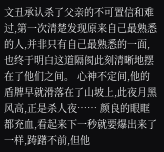文丑承认杀了父亲的不可置信和难过,第一次清楚发现原来自己最熟悉的人,并非只有自己最熟悉的一面,也终于明白这道隔阂此刻清晰地摆在了他们之间。 心神不定间,他的盾牌早就滑落在了山坡上,此夜月黑风高,正是杀人夜…… 颜良的眼眶都充血,看起来下一秒就要爆出来了一样,踌躇不前,但他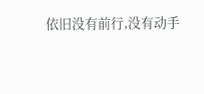依旧没有前行,没有动手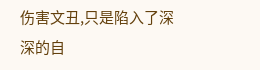伤害文丑,只是陷入了深深的自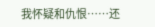我怀疑和仇恨……还